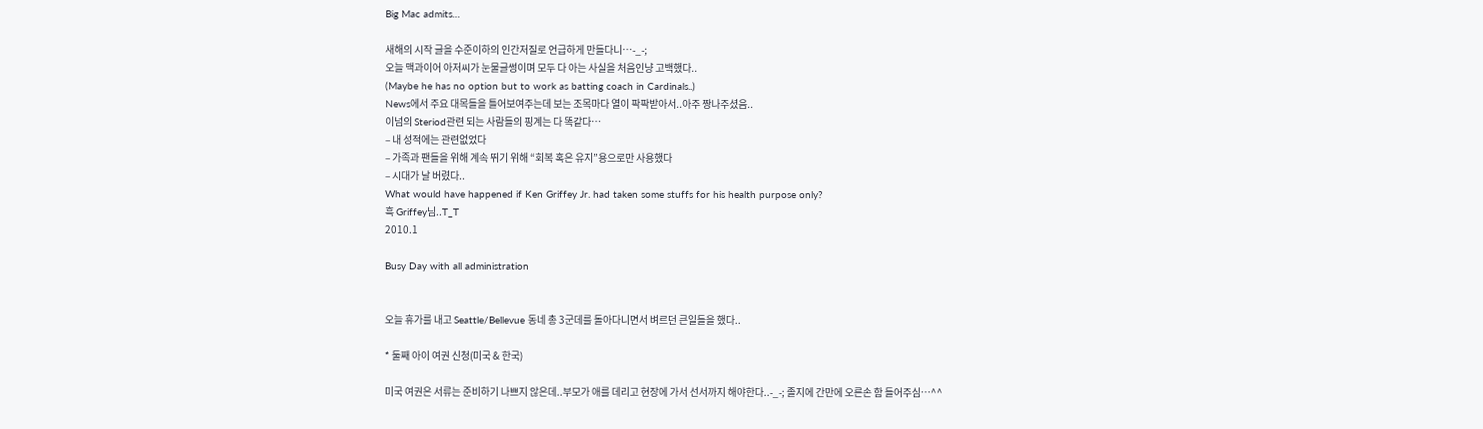Big Mac admits…

새해의 시작 글을 수준이하의 인간저질로 언급하게 만들다니…-_-;
오늘 맥과이어 아저씨가 눈물글썽이며 모두 다 아는 사실을 처음인냥 고백했다..
(Maybe he has no option but to work as batting coach in Cardinals..)
News에서 주요 대목들을 틀어보여주는데 보는 조목마다 열이 팍팍받아서..아주 짱나주셨음..
이넘의 Steriod관련 되는 사람들의 핑계는 다 똑같다…
– 내 성적에는 관련없었다
– 가족과 팬들을 위해 계속 뛰기 위해 “회복 혹은 유지”용으로만 사용했다
– 시대가 날 버렸다..
What would have happened if Ken Griffey Jr. had taken some stuffs for his health purpose only?
흑 Griffey님..T_T
2010.1

Busy Day with all administration


오늘 휴가를 내고 Seattle/Bellevue 동네 총 3군데를 돌아다니면서 벼르던 큰일들을 했다..

* 둘째 아이 여권 신청(미국 & 한국)

미국 여권은 서류는 준비하기 나쁘지 않은데..부모가 애를 데리고 현장에 가서 선서까지 해야한다..-_-; 졸지에 간만에 오른손 함 들어주심…^^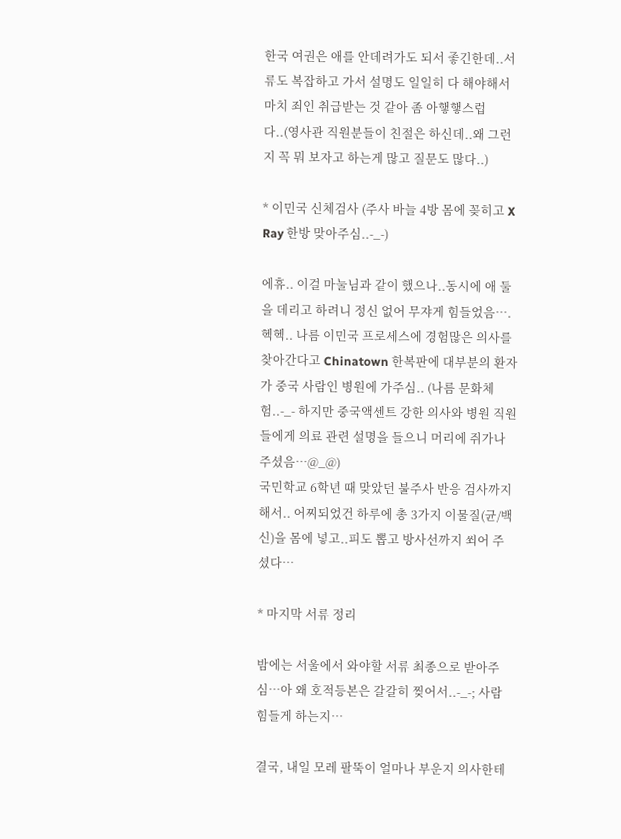한국 여권은 애를 안데려가도 되서 좋긴한데..서류도 복잡하고 가서 설명도 일일히 다 해야해서 마치 죄인 취급받는 것 같아 좀 아햏햏스럽다..(영사관 직원분들이 친절은 하신데..왜 그런지 꼭 뭐 보자고 하는게 많고 질문도 많다..)

* 이민국 신체검사 (주사 바늘 4방 몸에 꽂히고 X Ray 한방 맞아주심..-_-)

에휴.. 이걸 마눌님과 같이 했으나..동시에 애 둘을 데리고 하려니 정신 없어 무쟈게 힘들었음….헥헥.. 나름 이민국 프로세스에 경험많은 의사를 찾아간다고 Chinatown 한복판에 대부분의 환자가 중국 사람인 병원에 가주심.. (나름 문화체험..-_- 하지만 중국액센트 강한 의사와 병원 직원들에게 의료 관련 설명을 들으니 머리에 쥐가나주셨음…@_@)
국민학교 6학년 때 맞았던 불주사 반응 검사까지해서.. 어찌되었건 하루에 총 3가지 이물질(균/백신)을 몸에 넣고..피도 뽑고 방사선까지 쐬어 주셨다…

* 마지막 서류 정리

밤에는 서울에서 와야할 서류 최종으로 받아주심…아 왜 호적등본은 갈갈히 찢어서..-_-; 사람 힘들게 하는지…

결국, 내일 모레 팔뚝이 얼마나 부운지 의사한테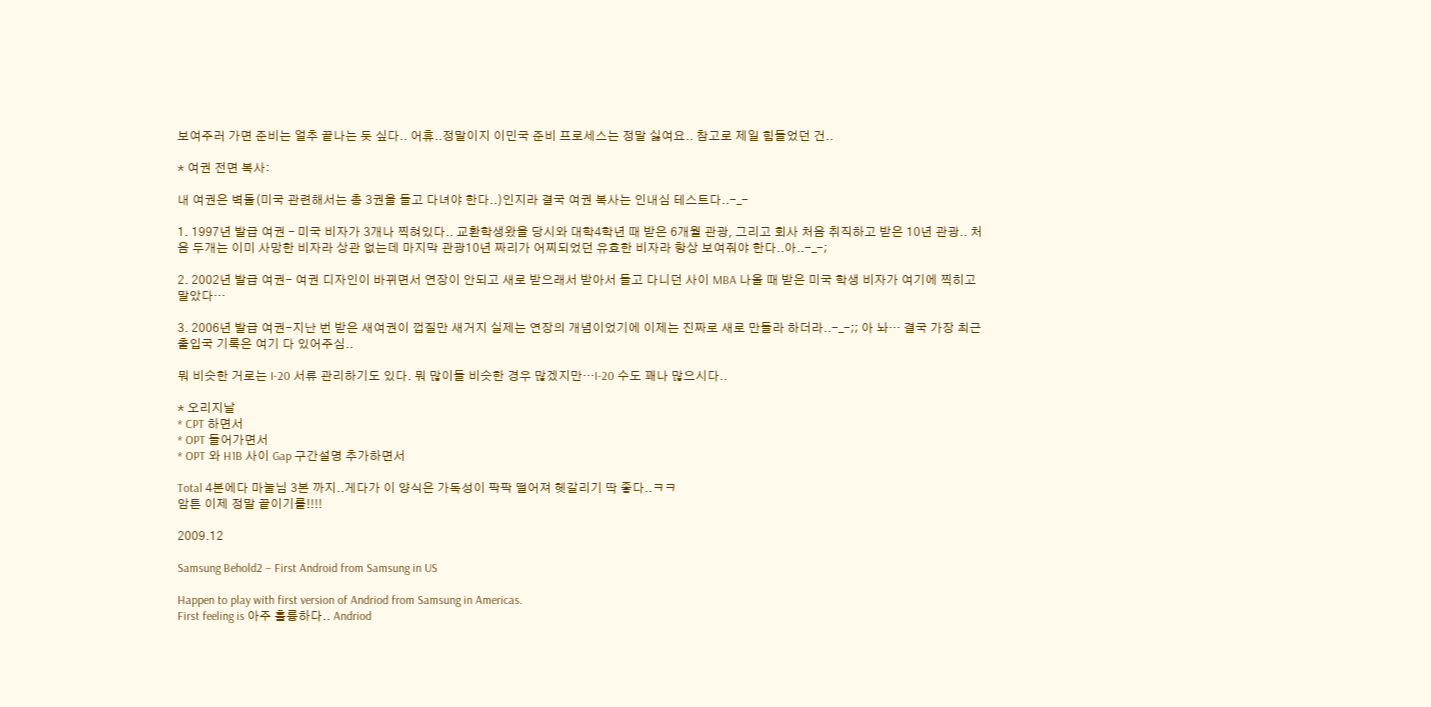보여주러 가면 준비는 얼추 끝나는 듯 싶다.. 어휴..정말이지 이민국 준비 프로세스는 정말 싫여요.. 참고로 제일 힘들었던 건..

* 여권 전면 복사:

내 여권은 벽돌(미국 관련해서는 총 3권을 들고 다녀야 한다..)인지라 결국 여권 복사는 인내심 테스트다..-_-

1. 1997년 발급 여권 – 미국 비자가 3개나 찍혀있다.. 교환학생왔을 당시와 대학4학년 때 받은 6개월 관광, 그리고 회사 처음 취직하고 받은 10년 관광.. 처음 두개는 이미 사망한 비자라 상관 없는데 마지막 관광10년 짜리가 어찌되었던 유효한 비자라 항상 보여줘야 한다..아..-_-;

2. 2002년 발급 여권- 여권 디자인이 바뀌면서 연장이 안되고 새로 받으래서 받아서 들고 다니던 사이 MBA 나올 때 받은 미국 학생 비자가 여기에 찍히고 말았다…

3. 2006년 발급 여권-지난 번 받은 새여권이 껍질만 새거지 실제는 연장의 개념이었기에 이제는 진짜로 새로 만들라 하더라..-_-;; 아 놔… 결국 가장 최근 출입국 기록은 여기 다 있어주심..

뭐 비슷한 거로는 I-20 서류 관리하기도 있다. 뭐 많이들 비슷한 경우 많겠지만…I-20 수도 꽤나 많으시다..

* 오리지날
* CPT 하면서
* OPT 들어가면서
* OPT 와 H1B 사이 Gap 구간설명 추가하면서

Total 4본에다 마눌님 3본 까지..게다가 이 양식은 가독성이 팍팍 떨어져 헷갈리기 딱 좋다..ㅋㅋ
암튼 이제 정말 끝이기를!!!!

2009.12

Samsung Behold2 – First Android from Samsung in US

Happen to play with first version of Andriod from Samsung in Americas.
First feeling is 아주 훌륭하다.. Andriod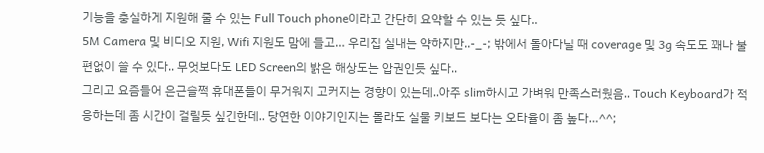기능을 충실하게 지원해 줄 수 있는 Full Touch phone이라고 간단히 요약할 수 있는 듯 싶다..
5M Camera 및 비디오 지원, Wifi 지원도 맘에 들고… 우리집 실내는 약하지만..-_-; 밖에서 돌아다닐 때 coverage 및 3g 속도도 꽤나 불편없이 쓸 수 있다.. 무엇보다도 LED Screen의 밝은 해상도는 압권인듯 싶다..
그리고 요즘들어 은근슬쩍 휴대폰들이 무거워지 고커지는 경향이 있는데..아주 slim하시고 가벼워 만족스러웠음.. Touch Keyboard가 적응하는데 좀 시간이 걸릴듯 싶긴한데.. 당연한 이야기인지는 몰라도 실물 키보드 보다는 오타율이 좀 높다…^^;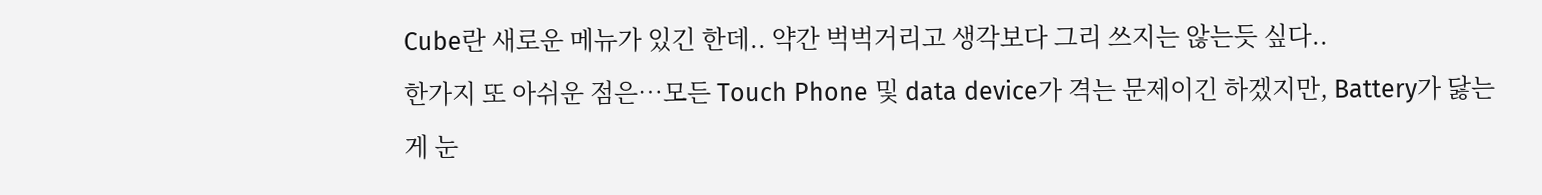Cube란 새로운 메뉴가 있긴 한데.. 약간 벅벅거리고 생각보다 그리 쓰지는 않는듯 싶다..
한가지 또 아쉬운 점은…모든 Touch Phone 및 data device가 격는 문제이긴 하겠지만, Battery가 닳는게 눈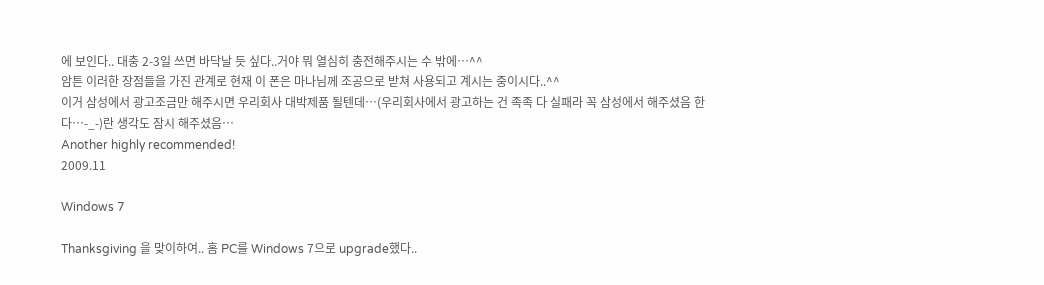에 보인다.. 대충 2-3일 쓰면 바닥날 듯 싶다..거야 뭐 열심히 충전해주시는 수 밖에…^^
암튼 이러한 장점들을 가진 관계로 현재 이 폰은 마나님께 조공으로 받쳐 사용되고 계시는 중이시다..^^
이거 삼성에서 광고조금만 해주시면 우리회사 대박제품 될텐데…(우리회사에서 광고하는 건 족족 다 실패라 꼭 삼성에서 해주셨음 한다…-_-)란 생각도 잠시 해주셨음…
Another highly recommended!
2009.11

Windows 7

Thanksgiving 을 맞이하여.. 홈 PC를 Windows 7으로 upgrade했다..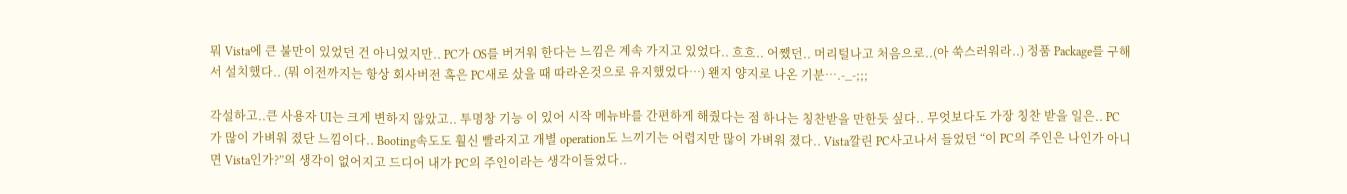뭐 Vista에 큰 불만이 있었던 건 아니었지만.. PC가 OS를 버거워 한다는 느낌은 계속 가지고 있었다.. 흐흐.. 어쨌던.. 머리털나고 처음으로..(아 쑥스러워라..) 정품 Package를 구해서 설치했다.. (뭐 이전까지는 항상 회사버전 혹은 PC새로 샀을 때 따라온것으로 유지했었다…) 왠지 양지로 나온 기분….-_-;;;

각설하고..큰 사용자 UI는 크게 변하지 않았고.. 투명창 기능 이 있어 시작 메뉴바를 간편하게 해줬다는 점 하나는 칭찬받을 만한듯 싶다.. 무엇보다도 가장 칭찬 받을 일은.. PC가 많이 가벼워 졌단 느낌이다.. Booting속도도 훨신 빨라지고 개별 operation도 느끼기는 어렵지만 많이 가벼워 졌다.. Vista깔린 PC사고나서 들었던 “이 PC의 주인은 나인가 아니면 Vista인가?”의 생각이 없어지고 드디어 내가 PC의 주인이라는 생각이들었다..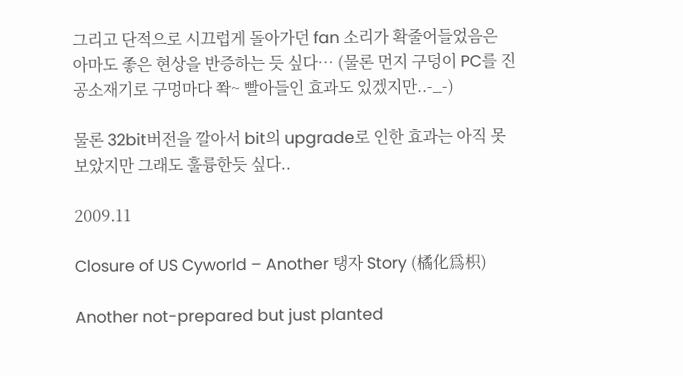그리고 단적으로 시끄럽게 돌아가던 fan 소리가 확줄어들었음은 아마도 좋은 현상을 반증하는 듯 싶다… (물론 먼지 구덩이 PC를 진공소재기로 구멍마다 쫙~ 빨아들인 효과도 있겠지만..-_-)

물론 32bit버전을 깔아서 bit의 upgrade로 인한 효과는 아직 못 보았지만 그래도 훌륭한듯 싶다..

2009.11

Closure of US Cyworld – Another 탱자 Story (橘化爲枳)

Another not-prepared but just planted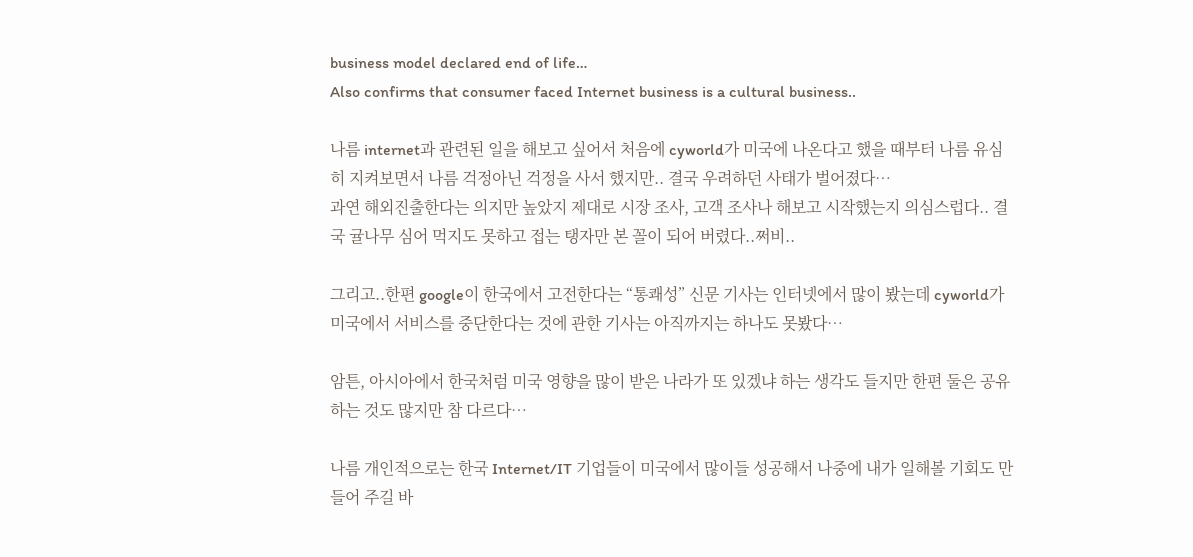business model declared end of life…
Also confirms that consumer faced Internet business is a cultural business..

나름 internet과 관련된 일을 해보고 싶어서 처음에 cyworld가 미국에 나온다고 했을 때부터 나름 유심히 지켜보면서 나름 걱정아닌 걱정을 사서 했지만.. 결국 우려하던 사태가 벌어졌다…
과연 해외진출한다는 의지만 높았지 제대로 시장 조사, 고객 조사나 해보고 시작했는지 의심스럽다.. 결국 귤나무 심어 먹지도 못하고 접는 탱자만 본 꼴이 되어 버렸다..쩌비..

그리고..한편 google이 한국에서 고전한다는 “통쾌성” 신문 기사는 인터넷에서 많이 봤는데 cyworld가 미국에서 서비스를 중단한다는 것에 관한 기사는 아직까지는 하나도 못봤다…

암튼, 아시아에서 한국처럼 미국 영향을 많이 받은 나라가 또 있겠냐 하는 생각도 들지만 한편 둘은 공유하는 것도 많지만 참 다르다…

나름 개인적으로는 한국 Internet/IT 기업들이 미국에서 많이들 성공해서 나중에 내가 일해볼 기회도 만들어 주길 바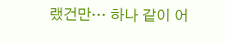랬건만… 하나 같이 어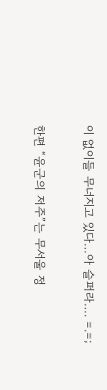이 없이들 무너지고 있다…아 슬퍼라…. =.=;

한편 “윤군의 저주”는 무서울 정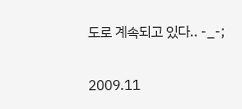도로 계속되고 있다.. -_-;

2009.11